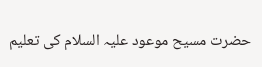حضرت مسیح موعود علیہ السلام کی تعلیم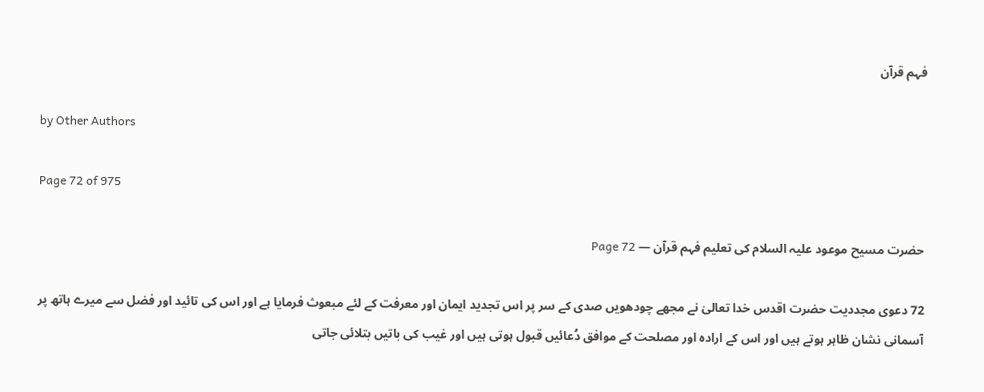فہم قرآن

by Other Authors

Page 72 of 975

حضرت مسیح موعود علیہ السلام کی تعلیم فہم قرآن — Page 72

72 دعوی مجددیت حضرت اقدس خدا تعالیٰ نے مجھے چودھویں صدی کے سر پر اس تجدید ایمان اور معرفت کے لئے مبعوث فرمایا ہے اور اس کی تائید اور فضل سے میرے ہاتھ پر آسمانی نشان ظاہر ہوتے ہیں اور اس کے ارادہ اور مصلحت کے موافق دُعائیں قبول ہوتی ہیں اور غیب کی باتیں بتلائی جاتی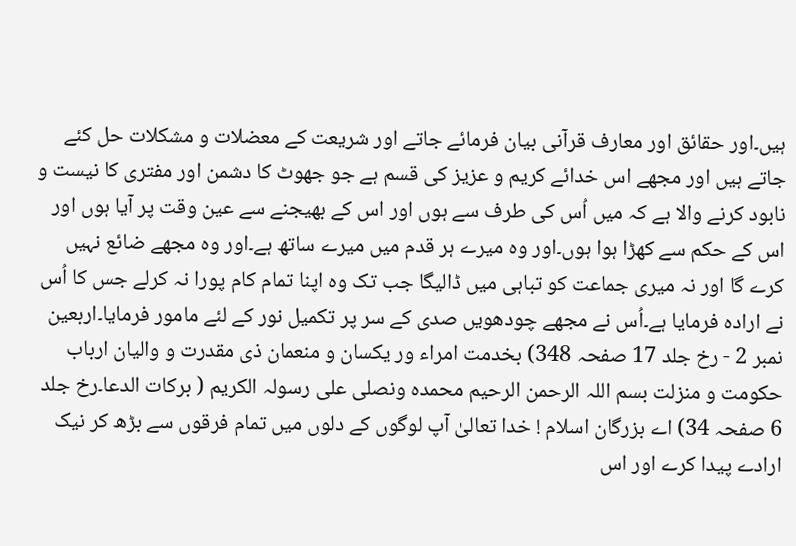ہیں۔اور حقائق اور معارف قرآنی بیان فرمائے جاتے اور شریعت کے معضلات و مشکلات حل کئے جاتے ہیں اور مجھے اس خدائے کریم و عزیز کی قسم ہے جو جھوٹ کا دشمن اور مفتری کا نیست و نابود کرنے والا ہے کہ میں اُس کی طرف سے ہوں اور اس کے بھیجنے سے عین وقت پر آیا ہوں اور اس کے حکم سے کھڑا ہوا ہوں۔اور وہ میرے ہر قدم میں میرے ساتھ ہے۔اور وہ مجھے ضائع نہیں کرے گا اور نہ میری جماعت کو تباہی میں ڈالیگا جب تک وہ اپنا تمام کام پورا نہ کرلے جس کا اُس نے ارادہ فرمایا ہے۔اُس نے مجھے چودھویں صدی کے سر پر تکمیل نور کے لئے مامور فرمایا۔اربعین نمبر 2 - رخ جلد 17 صفحہ 348) بخدمت امراء ور یکسان و منعمان ذی مقدرت و والیان ارباب حکومت و منزلت بسم اللہ الرحمن الرحیم محمدہ ونصلی علی رسولہ الکریم ( برکات الدعا۔رخ جلد 6 صفحہ 34) اے بزرگان اسلام ! خدا تعالیٰ آپ لوگوں کے دلوں میں تمام فرقوں سے بڑھ کر نیک ارادے پیدا کرے اور اس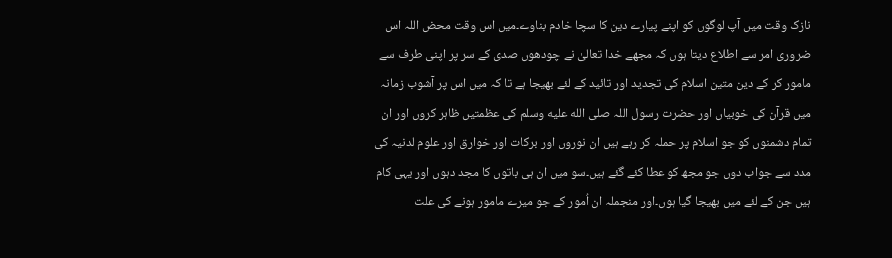نازک وقت میں آپ لوگوں کو اپنے پیارے دین کا سچا خادم بناوے۔میں اس وقت محض اللہ اس ضروری امر سے اطلاع دیتا ہوں کہ مجھے خدا تعالیٰ نے چودھوں صدی کے سر پر اپنی طرف سے مامور کر کے دین متین اسلام کی تجدید اور تائید کے لئے بھیجا ہے تا کہ میں اس پر آشوب زمانہ میں قرآن کی خوبیاں اور حضرت رسول اللہ صلى الله عليه وسلم کی عظمتیں ظاہر کروں اور ان تمام دشمنوں کو جو اسلام پر حملہ کر رہے ہیں ان نوروں اور برکات اور خوارق اور علوم لدنیہ کی مدد سے جواب دوں جو مجھ کو عطا کئے گئے ہیں۔سو میں ان ہی باتوں کا مجد دہوں اور یہی کام ہیں جن کے لئے میں بھیجا گیا ہوں۔اور منجملہ ان اُمور کے جو میرے مامور ہونے کی علت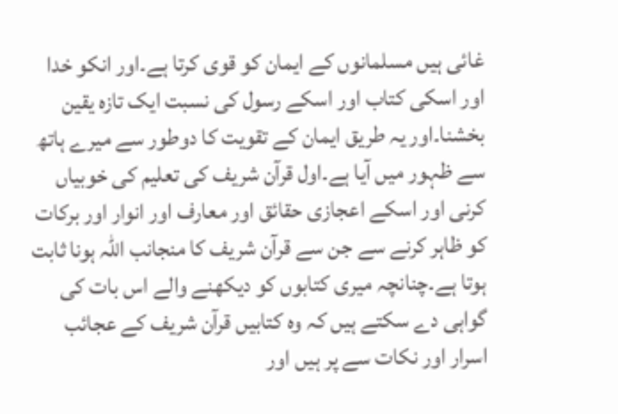غائی ہیں مسلمانوں کے ایمان کو قوی کرتا ہے۔اور انکو خدا اور اسکی کتاب اور اسکے رسول کی نسبت ایک تازہ یقین بخشنا۔اور یہ طریق ایمان کے تقویت کا دوطور سے میرے ہاتھ سے ظہور میں آیا ہے۔اول قرآن شریف کی تعلیم کی خوبیاں کرنی اور اسکے اعجازی حقائق اور معارف اور انوار اور برکات کو ظاہر کرنے سے جن سے قرآن شریف کا منجانب اللہ ہونا ثابت ہوتا ہے۔چنانچہ میری کتابوں کو دیکھنے والے اس بات کی گواہی دے سکتے ہیں کہ وہ کتابیں قرآن شریف کے عجائب اسرار اور نکات سے پر ہیں اور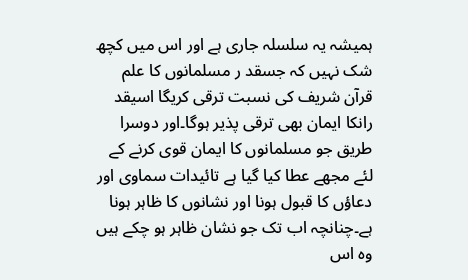ہمیشہ یہ سلسلہ جاری ہے اور اس میں کچھ شک نہیں کہ جسقد ر مسلمانوں کا علم قرآن شریف کی نسبت ترقی کریگا اسیقد رانکا ایمان بھی ترقی پذیر ہوگا۔اور دوسرا طریق جو مسلمانوں کا ایمان قوی کرنے کے لئے مجھے عطا کیا گیا ہے تائیدات سماوی اور دعاؤں کا قبول ہونا اور نشانوں کا ظاہر ہونا ہے۔چنانچہ اب تک جو نشان ظاہر ہو چکے ہیں وہ اس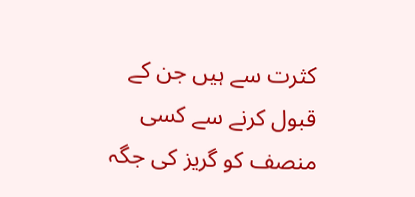کثرت سے ہیں جن کے قبول کرنے سے کسی منصف کو گریز کی جگہ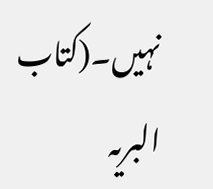نہیں۔(کتاب البریہ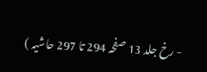- رخ جلد 13 صفحہ 294 تا 297 حاشیہ )